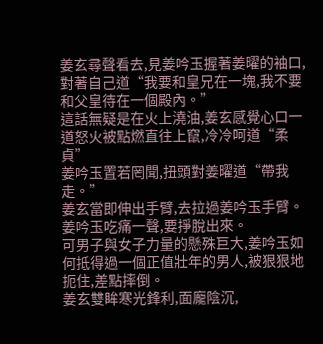姜玄尋聲看去,見姜吟玉握著姜曜的袖口,對著自己道“我要和皇兄在一塊,我不要和父皇待在一個殿內。”
這話無疑是在火上澆油,姜玄感覺心口一道怒火被點燃直往上竄,冷冷呵道“柔貞”
姜吟玉置若罔聞,扭頭對姜曜道“帶我走。”
姜玄當即伸出手臂,去拉過姜吟玉手臂。姜吟玉吃痛一聲,要掙脫出來。
可男子與女子力量的懸殊巨大,姜吟玉如何抵得過一個正值壯年的男人,被狠狠地扼住,差點摔倒。
姜玄雙眸寒光鋒利,面龐陰沉,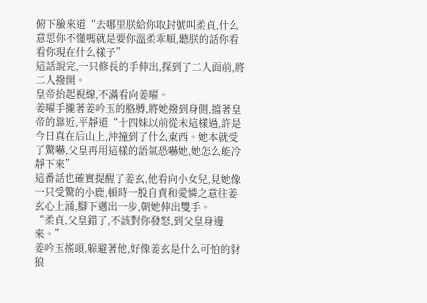俯下臉來道“去哪里朕給你取封號叫柔貞,什么意思你不懂嗎就是要你溫柔乖順,聽朕的話你看看你現在什么樣子”
這話說完,一只修長的手伸出,探到了二人面前,將二人撥開。
皇帝抬起視線,不滿看向姜曜。
姜曜手攏著姜吟玉的胳膊,將她撥到身側,擋著皇帝的靠近,平靜道“十四妹以前從未這樣過,許是今日真在后山上,沖撞到了什么東西。她本就受了驚嚇,父皇再用這樣的語氣恐嚇她,她怎么能冷靜下來”
這番話也確實提醒了姜玄,他看向小女兒,見她像一只受驚的小鹿,頓時一股自責和愛憐之意往姜玄心上涌,腳下邁出一步,朝她伸出雙手。
“柔貞,父皇錯了,不該對你發怒,到父皇身邊來。”
姜吟玉搖頭,躲避著他,好像姜玄是什么可怕的豺狼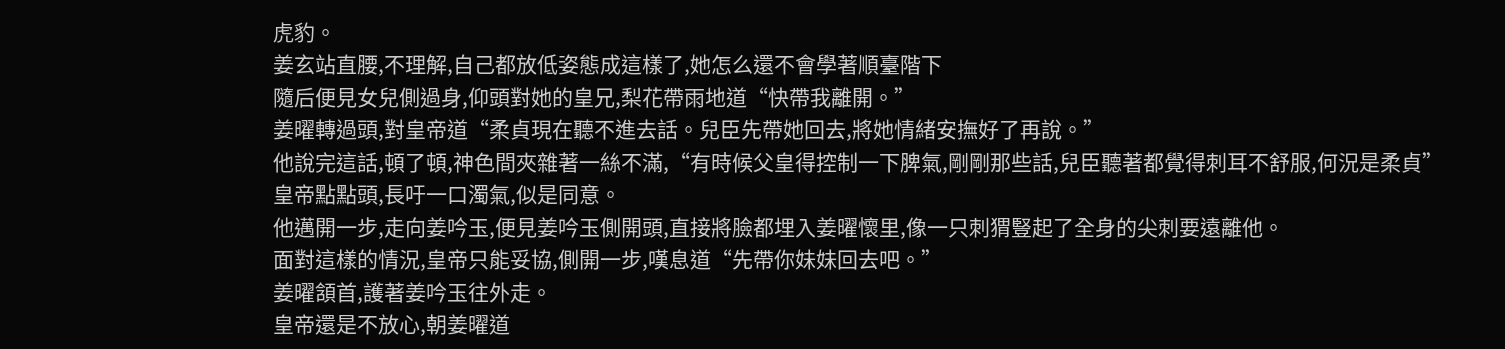虎豹。
姜玄站直腰,不理解,自己都放低姿態成這樣了,她怎么還不會學著順臺階下
隨后便見女兒側過身,仰頭對她的皇兄,梨花帶雨地道“快帶我離開。”
姜曜轉過頭,對皇帝道“柔貞現在聽不進去話。兒臣先帶她回去,將她情緒安撫好了再說。”
他說完這話,頓了頓,神色間夾雜著一絲不滿,“有時候父皇得控制一下脾氣,剛剛那些話,兒臣聽著都覺得刺耳不舒服,何況是柔貞”
皇帝點點頭,長吁一口濁氣,似是同意。
他邁開一步,走向姜吟玉,便見姜吟玉側開頭,直接將臉都埋入姜曜懷里,像一只刺猬豎起了全身的尖刺要遠離他。
面對這樣的情況,皇帝只能妥協,側開一步,嘆息道“先帶你妹妹回去吧。”
姜曜頷首,護著姜吟玉往外走。
皇帝還是不放心,朝姜曜道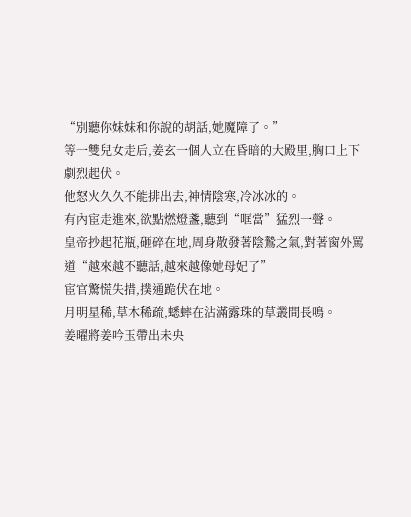“別聽你妹妹和你說的胡話,她魔障了。”
等一雙兒女走后,姜玄一個人立在昏暗的大殿里,胸口上下劇烈起伏。
他怒火久久不能排出去,神情陰寒,冷冰冰的。
有內宦走進來,欲點燃燈盞,聽到“哐當”猛烈一聲。
皇帝抄起花瓶,砸碎在地,周身散發著陰鷙之氣,對著窗外罵道“越來越不聽話,越來越像她母妃了”
宦官驚慌失措,撲通跪伏在地。
月明星稀,草木稀疏,蟋蟀在沾滿露珠的草叢間長鳴。
姜曜將姜吟玉帶出未央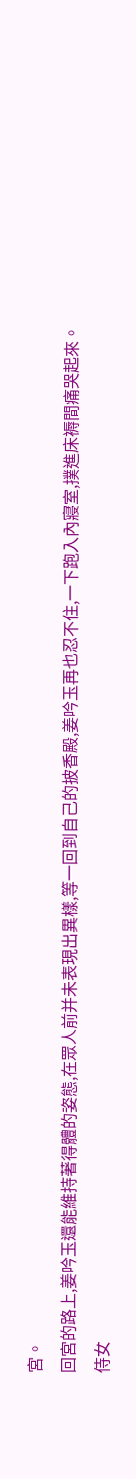宮。
回宮的路上,姜吟玉還能維持著得體的姿態,在眾人前并未表現出異樣,等一回到自己的披香殿,姜吟玉再也忍不住,一下跑入內寢室,撲進床褥間痛哭起來。
侍女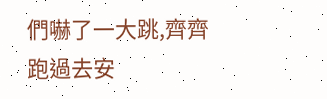們嚇了一大跳,齊齊跑過去安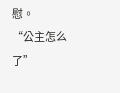慰。
“公主怎么了”